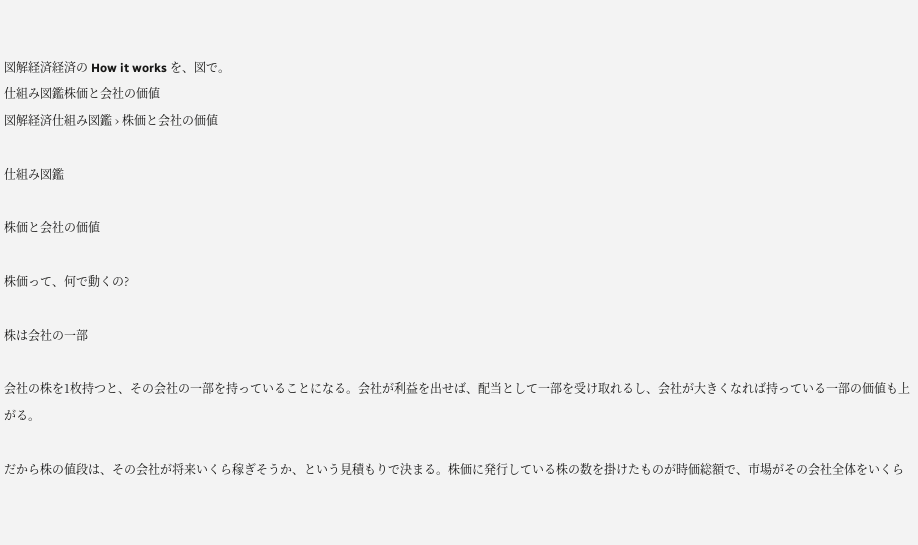図解経済経済の How it works を、図で。
仕組み図鑑株価と会社の価値
図解経済仕組み図鑑 › 株価と会社の価値

仕組み図鑑

株価と会社の価値

株価って、何で動くの?

株は会社の一部

会社の株を1枚持つと、その会社の一部を持っていることになる。会社が利益を出せば、配当として一部を受け取れるし、会社が大きくなれば持っている一部の価値も上がる。

だから株の値段は、その会社が将来いくら稼ぎそうか、という見積もりで決まる。株価に発行している株の数を掛けたものが時価総額で、市場がその会社全体をいくら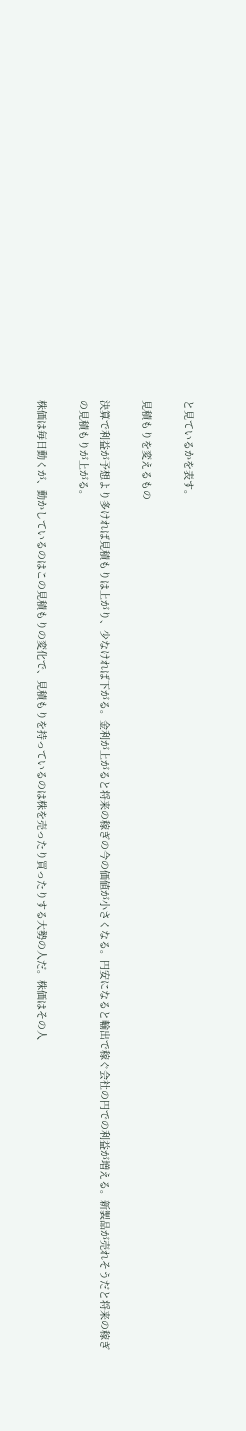と見ているかを表す。

見積もりを変えるもの

決算で利益が予想より多ければ見積もりは上がり、少なければ下がる。金利が上がると将来の稼ぎの今の価値が小さくなる。円安になると輸出で稼ぐ会社の円での利益が増える。新製品が売れそうだと将来の稼ぎの見積もりが上がる。

株価は毎日動くが、動かしているのはこの見積もりの変化で、見積もりを持っているのは株を売ったり買ったりする大勢の人だ。株価はその人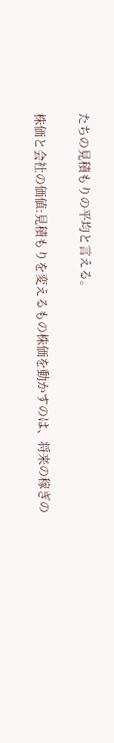たちの見積もりの平均と言える。

株価と会社の価値:見積もりを変えるもの株価を動かすのは、将来の稼ぎの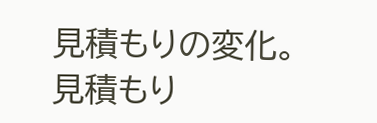見積もりの変化。見積もり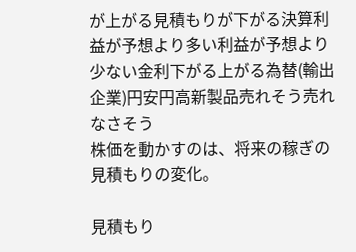が上がる見積もりが下がる決算利益が予想より多い利益が予想より少ない金利下がる上がる為替(輸出企業)円安円高新製品売れそう売れなさそう
株価を動かすのは、将来の稼ぎの見積もりの変化。

見積もり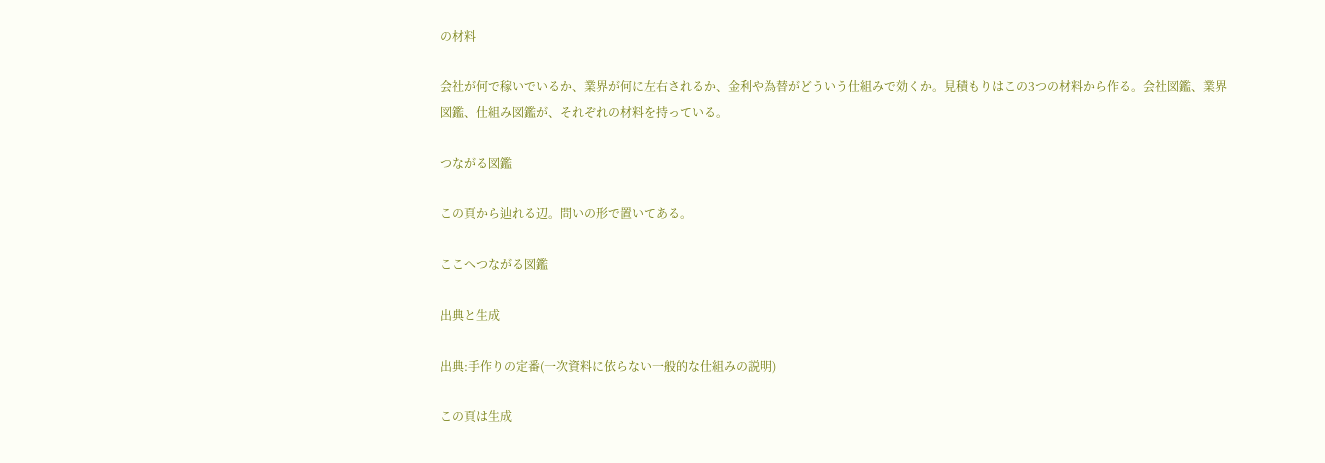の材料

会社が何で稼いでいるか、業界が何に左右されるか、金利や為替がどういう仕組みで効くか。見積もりはこの3つの材料から作る。会社図鑑、業界図鑑、仕組み図鑑が、それぞれの材料を持っている。

つながる図鑑

この頁から辿れる辺。問いの形で置いてある。

ここへつながる図鑑

出典と生成

出典:手作りの定番(一次資料に依らない一般的な仕組みの説明)

この頁は生成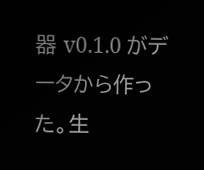器 v0.1.0 がデータから作った。生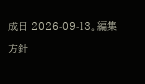成日 2026-09-13。編集方針